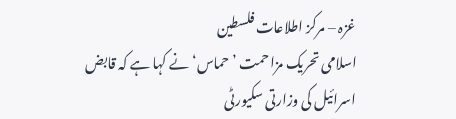غزہ – مرکز اطلاعات فلسطین
اسلامی تحریک مزاحمت ’حماس‘ نے کہا ہے کہ قابض اسرائیل کی وزارتی سکیورٹی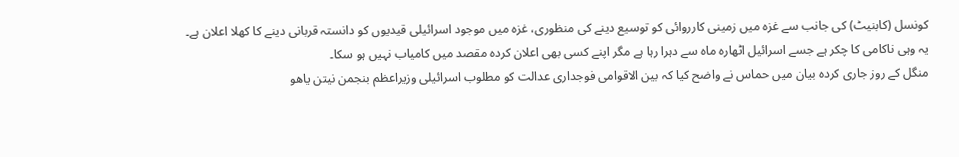کونسل (کابنیٹ) کی جانب سے غزہ میں زمینی کارروائی کو توسیع دینے کی منظوری، غزہ میں موجود اسرائیلی قیدیوں کو دانستہ قربانی دینے کا کھلا اعلان ہے۔ یہ وہی ناکامی کا چکر ہے جسے اسرائیل اٹھارہ ماہ سے دہرا رہا ہے مگر اپنے کسی بھی اعلان کردہ مقصد میں کامیاب نہیں ہو سکا۔
منگل کے روز جاری کردہ بیان میں حماس نے واضح کیا کہ بین الاقوامی فوجداری عدالت کو مطلوب اسرائیلی وزیراعظم بنجمن نیتن یاھو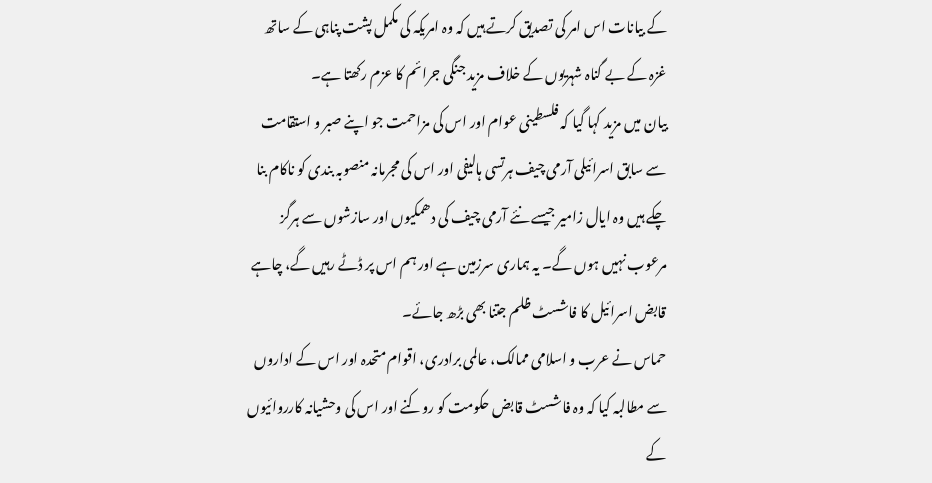کے بیانات اس امر کی تصدیق کرتے ہیں کہ وہ امریکہ کی مکمل پشت پناہی کے ساتھ غزہ کے بے گناہ شہریوں کے خلاف مزید جنگی جرائم کا عزم رکھتا ہے۔
بیان میں مزید کہا گیا کہ فلسطینی عوام اور اس کی مزاحمت جو اپنے صبر و استقامت سے سابق اسرائیلی آرمی چیف ہرتسی ہاليفی اور اس کی مجرمانہ منصوبہ بندی کو ناکام بنا چکے ہیں وہ ایال زامیر جیسے نئے آرمی چیف کی دھمکیوں اور سازشوں سے ہرگز مرعوب نہیں ہوں گے۔ یہ ہماری سرزمین ہے اور ہم اس پر ڈٹے رہیں گے، چاہے قابض اسرائیل کا فاشسٹ ظلم جتنا بھی بڑھ جائے۔
حماس نے عرب و اسلامی ممالک، عالمی برادری، اقوام متحدہ اور اس کے اداروں سے مطالبہ کیا کہ وہ فاشسٹ قابض حکومت کو روکنے اور اس کی وحشیانہ کارروائیوں کے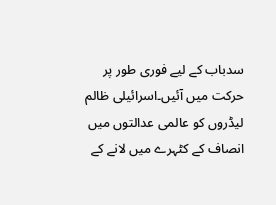سدباب کے لیے فوری طور پر حرکت میں آئیں۔اسرائیلی ظالم لیڈروں کو عالمی عدالتوں میں انصاف کے کٹہرے میں لانے کے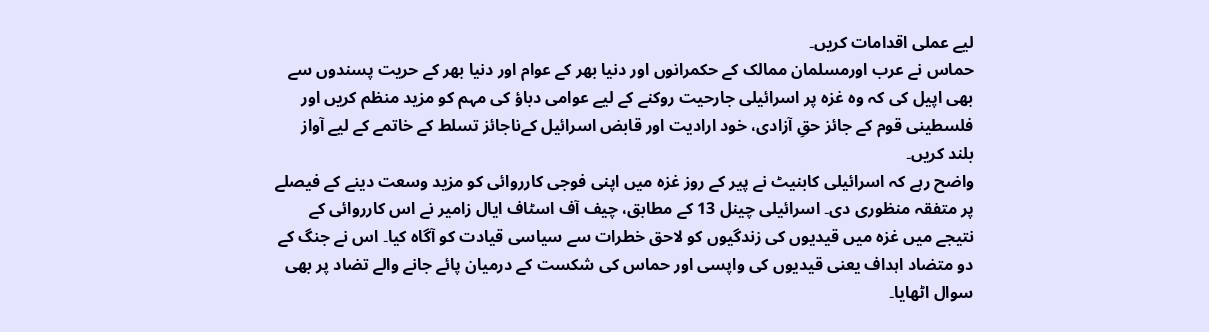لیے عملی اقدامات کریں۔
حماس نے عرب اورمسلمان ممالک کے حکمرانوں اور دنیا بھر کے عوام اور دنیا بھر کے حریت پسندوں سے بھی اپیل کی کہ وہ غزہ پر اسرائیلی جارحیت روکنے کے لیے عوامی دباؤ کی مہم کو مزید منظم کریں اور فلسطینی قوم کے جائز حقِ آزادی، خود ارادیت اور قابض اسرائیل کےناجائز تسلط کے خاتمے کے لیے آواز بلند کریں۔
واضح رہے کہ اسرائیلی کابنیٹ نے پیر کے روز غزہ میں اپنی فوجی کارروائی کو مزید وسعت دینے کے فیصلے پر متفقہ منظوری دی۔ اسرائیلی چینل 13 کے مطابق، چیف آف اسٹاف ایال زامیر نے اس کارروائی کے نتیجے میں غزہ میں قیدیوں کی زندگیوں کو لاحق خطرات سے سیاسی قیادت کو آگاہ کیا۔ اس نے جنگ کے دو متضاد اہداف یعنی قیدیوں کی واپسی اور حماس کی شکست کے درمیان پائے جانے والے تضاد پر بھی سوال اٹھایا۔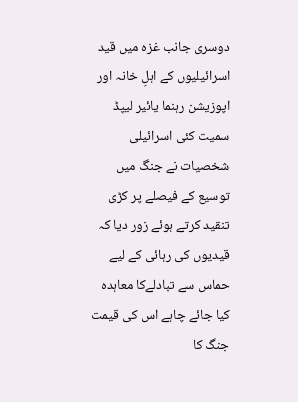دوسری جانب غزہ میں قید اسرائیلیوں کے اہلِ خانہ اور اپوزیشن رہنما یائیر لیپڈ سمیت کئی اسرائیلی شخصیات نے جنگ میں توسیع کے فیصلے پر کڑی تنقید کرتے ہوئے زور دیا کہ قیدیوں کی رہائی کے لیے حماس سے تبادلےکا معاہدہ کیا جائے چاہے اس کی قیمت جنگ کا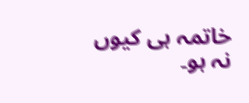خاتمہ ہی کیوں نہ ہو۔